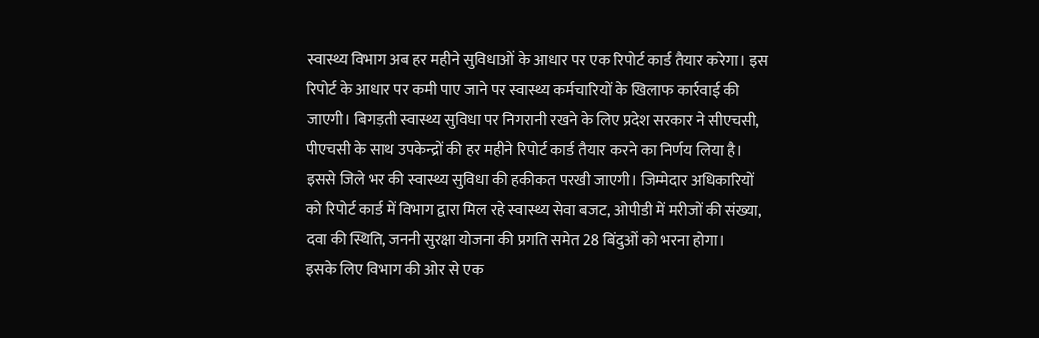स्वास्थ्य विभाग अब हर महीने सुविधाओं के आधार पर एक रिपोर्ट कार्ड तैयार करेगा। इस रिपोर्ट के आधार पर कमी पाए जाने पर स्वास्थ्य कर्मचारियों के खिलाफ कार्रवाई की जाएगी। बिगड़ती स्वास्थ्य सुविधा पर निगरानी रखने के लिए प्रदेश सरकार ने सीएचसी, पीएचसी के साथ उपकेन्द्रों की हर महीने रिपोर्ट कार्ड तैयार करने का निर्णय लिया है। इससे जिले भर की स्वास्थ्य सुविधा की हकीकत परखी जाएगी। जिम्मेदार अधिकारियों को रिपोर्ट कार्ड में विभाग द्वारा मिल रहे स्वास्थ्य सेवा बजट, ओपीडी में मरीजों की संख्या, दवा की स्थिति, जननी सुरक्षा योजना की प्रगति समेत 28 बिंदुओं को भरना होगा।
इसके लिए विभाग की ओर से एक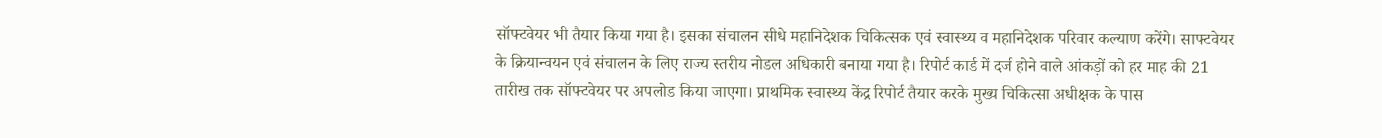सॉफ्टवेयर भी तैयार किया गया है। इसका संचालन सीधे महानिदेशक चिकित्सक एवं स्वास्थ्य व महानिदेशक परिवार कल्याण करेंगे। साफ्टवेयर के क्रियान्वयन एवं संचालन के लिए राज्य स्तरीय नोडल अधिकारी बनाया गया है। रिपोर्ट कार्ड में दर्ज होने वाले आंकड़ों को हर माह की 21 तारीख तक सॉफ्टवेयर पर अपलोड किया जाएगा। प्राथमिक स्वास्थ्य केंद्र रिपोर्ट तैयार करके मुख्य चिकित्सा अधीक्षक के पास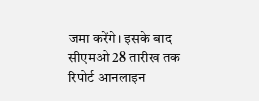जमा करेंगे। इसके बाद सीएमओ 28 तारीख तक रिपोर्ट आनलाइन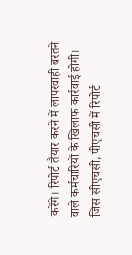करेंगे। रिपोर्ट तैयार करने में लापरवाही बरतने वाले कर्मचारियों के खिलाफ कार्रवाई होगी। जिस सीएचसी, पीएचसी में रिपोर्ट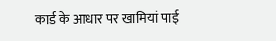कार्ड के आधार पर खामियां पाई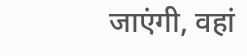जाएंगी, वहां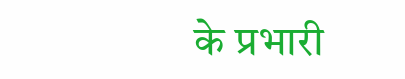के प्रभारी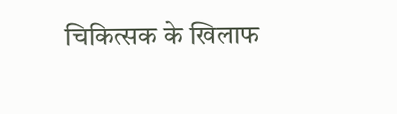चिकित्सक के खिलाफ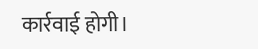कार्रवाई होगी।